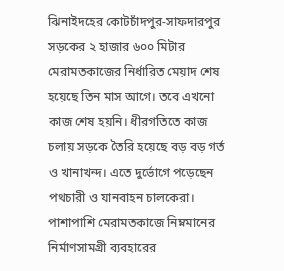ঝিনাইদহের কোটচাঁদপুর-সাফদারপুর সড়কের ২ হাজার ৬০০ মিটার মেরামতকাজের নির্ধারিত মেয়াদ শেষ হয়েছে তিন মাস আগে। তবে এখনো কাজ শেষ হয়নি। ধীরগতিতে কাজ চলায় সড়কে তৈরি হয়েছে বড় বড় গর্ত ও খানাখন্দ। এতে দুর্ভোগে পড়েছেন পথচারী ও যানবাহন চালকেরা। পাশাপাশি মেরামতকাজে নিম্নমানের নির্মাণসামগ্রী ব্যবহারের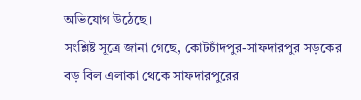অভিযোগ উঠেছে।
সংশ্লিষ্ট সূত্রে জানা গেছে, কোটচাঁদপুর-সাফদারপুর সড়কের বড় বিল এলাকা থেকে সাফদারপুরের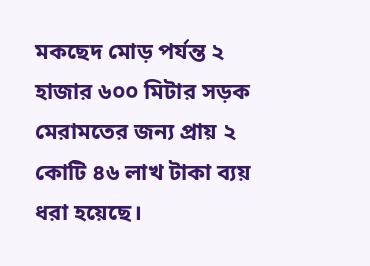মকছেদ মোড় পর্যন্ত ২ হাজার ৬০০ মিটার সড়ক মেরামতের জন্য প্রায় ২ কোটি ৪৬ লাখ টাকা ব্যয় ধরা হয়েছে।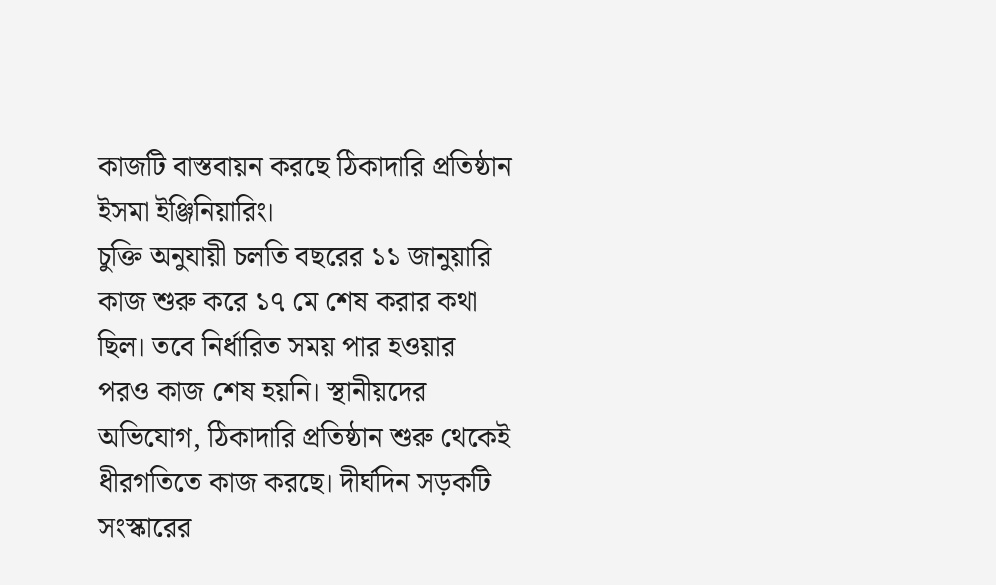কাজটি বাস্তবায়ন করছে ঠিকাদারি প্রতিষ্ঠান ইসমা ইঞ্জিনিয়ারিং।
চুক্তি অনুযায়ী চলতি বছরের ১১ জানুয়ারি কাজ শুরু করে ১৭ মে শেষ করার কথা ছিল। তবে নির্ধারিত সময় পার হওয়ার পরও কাজ শেষ হয়নি। স্থানীয়দের অভিযোগ, ঠিকাদারি প্রতিষ্ঠান শুরু থেকেই ধীরগতিতে কাজ করছে। দীর্ঘদিন সড়কটি সংস্কারের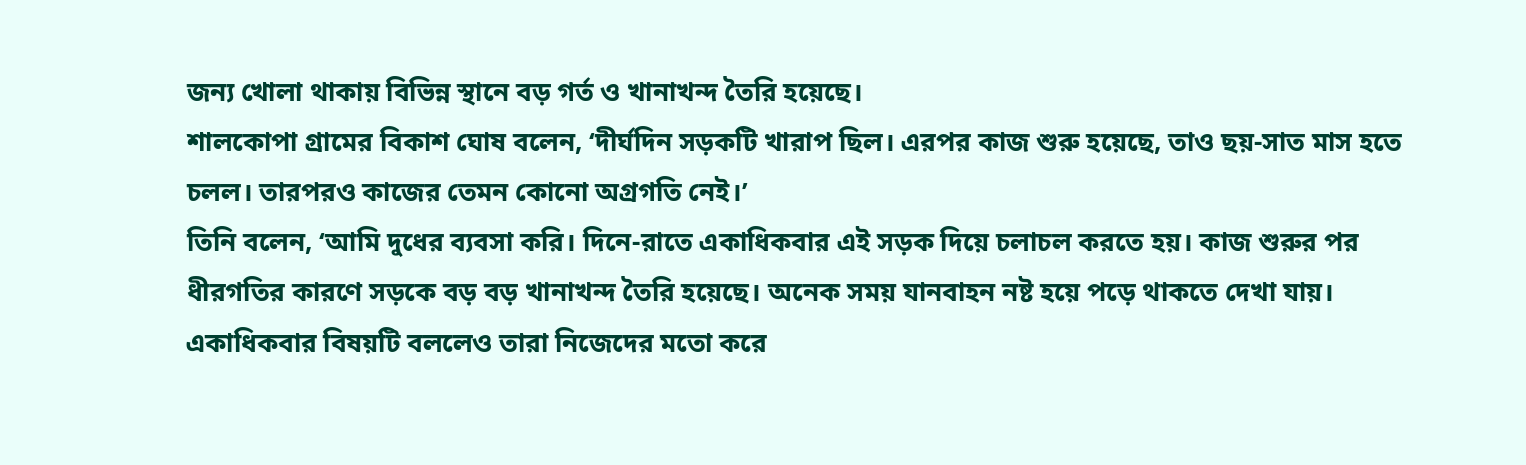জন্য খোলা থাকায় বিভিন্ন স্থানে বড় গর্ত ও খানাখন্দ তৈরি হয়েছে।
শালকোপা গ্রামের বিকাশ ঘোষ বলেন, ‘দীর্ঘদিন সড়কটি খারাপ ছিল। এরপর কাজ শুরু হয়েছে, তাও ছয়-সাত মাস হতে চলল। তারপরও কাজের তেমন কোনো অগ্রগতি নেই।’
তিনি বলেন, ‘আমি দুধের ব্যবসা করি। দিনে-রাতে একাধিকবার এই সড়ক দিয়ে চলাচল করতে হয়। কাজ শুরুর পর ধীরগতির কারণে সড়কে বড় বড় খানাখন্দ তৈরি হয়েছে। অনেক সময় যানবাহন নষ্ট হয়ে পড়ে থাকতে দেখা যায়। একাধিকবার বিষয়টি বললেও তারা নিজেদের মতো করে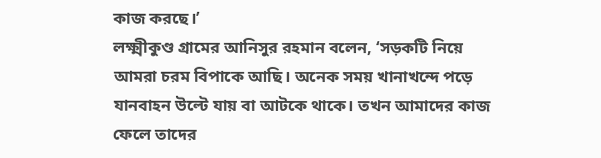কাজ করছে।’
লক্ষ্মীকুণ্ড গ্রামের আনিসুর রহমান বলেন, ‘সড়কটি নিয়ে আমরা চরম বিপাকে আছি। অনেক সময় খানাখন্দে পড়ে যানবাহন উল্টে যায় বা আটকে থাকে। তখন আমাদের কাজ ফেলে তাদের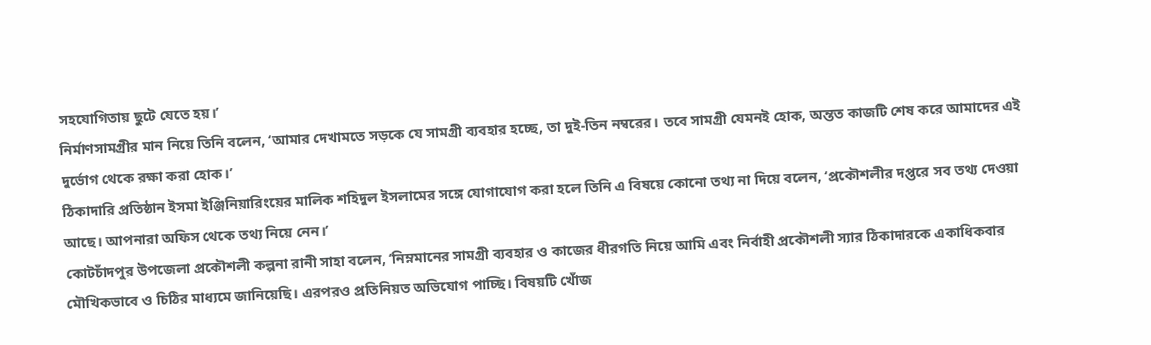সহযোগিতায় ছুটে যেতে হয়।’
নির্মাণসামগ্রীর মান নিয়ে তিনি বলেন, ‘আমার দেখামতে সড়কে যে সামগ্রী ব্যবহার হচ্ছে, তা দুই-তিন নম্বরের। তবে সামগ্রী যেমনই হোক, অন্তত কাজটি শেষ করে আমাদের এই দুর্ভোগ থেকে রক্ষা করা হোক।’
ঠিকাদারি প্রতিষ্ঠান ইসমা ইঞ্জিনিয়ারিংয়ের মালিক শহিদুল ইসলামের সঙ্গে যোগাযোগ করা হলে তিনি এ বিষয়ে কোনো তথ্য না দিয়ে বলেন, ‘প্রকৌশলীর দপ্তরে সব তথ্য দেওয়া আছে। আপনারা অফিস থেকে তথ্য নিয়ে নেন।’
কোটচাঁদপুর উপজেলা প্রকৌশলী কল্পনা রানী সাহা বলেন, ‘নিম্নমানের সামগ্রী ব্যবহার ও কাজের ধীরগতি নিয়ে আমি এবং নির্বাহী প্রকৌশলী স্যার ঠিকাদারকে একাধিকবার মৌখিকভাবে ও চিঠির মাধ্যমে জানিয়েছি। এরপরও প্রতিনিয়ত অভিযোগ পাচ্ছি। বিষয়টি খোঁজ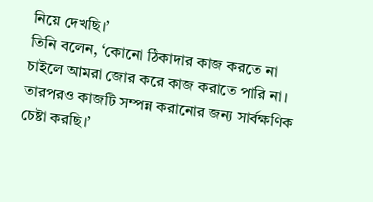নিয়ে দেখছি।’
তিনি বলেন, ‘কোনো ঠিকাদার কাজ করতে না চাইলে আমরা জোর করে কাজ করাতে পারি না। তারপরও কাজটি সম্পন্ন করানোর জন্য সার্বক্ষণিক চেষ্টা করছি।’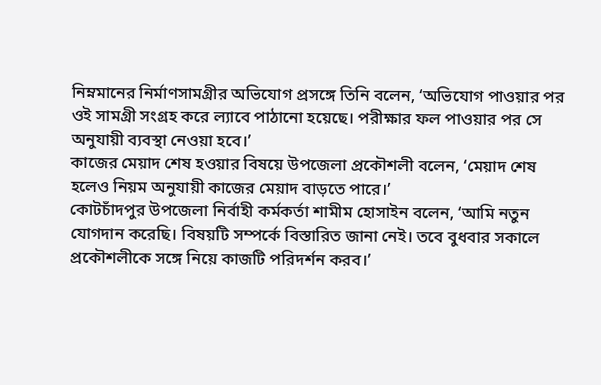নিম্নমানের নির্মাণসামগ্রীর অভিযোগ প্রসঙ্গে তিনি বলেন, ‘অভিযোগ পাওয়ার পর ওই সামগ্রী সংগ্রহ করে ল্যাবে পাঠানো হয়েছে। পরীক্ষার ফল পাওয়ার পর সে অনুযায়ী ব্যবস্থা নেওয়া হবে।’
কাজের মেয়াদ শেষ হওয়ার বিষয়ে উপজেলা প্রকৌশলী বলেন, ‘মেয়াদ শেষ হলেও নিয়ম অনুযায়ী কাজের মেয়াদ বাড়তে পারে।’
কোটচাঁদপুর উপজেলা নির্বাহী কর্মকর্তা শামীম হোসাইন বলেন, ‘আমি নতুন যোগদান করেছি। বিষয়টি সম্পর্কে বিস্তারিত জানা নেই। তবে বুধবার সকালে প্রকৌশলীকে সঙ্গে নিয়ে কাজটি পরিদর্শন করব।’